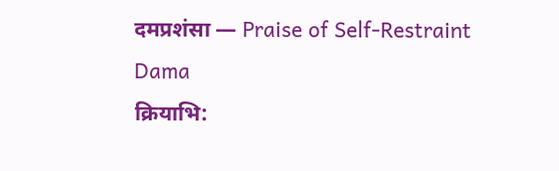दमप्रशंसा — Praise of Self-Restraint
Dama
क्रियाभि: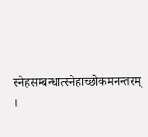स्नेहसम्बन्धात्स्नेहाच्छोकमनन्तरम् ।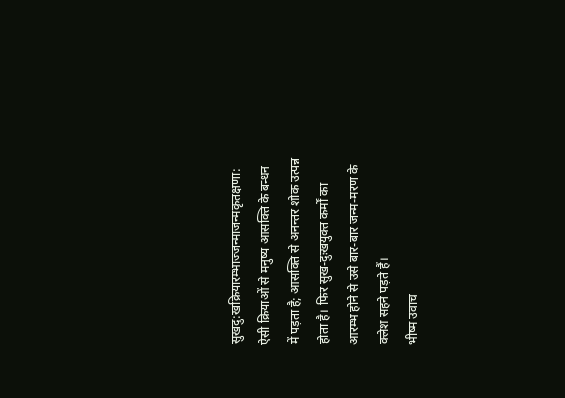सुखदु:खक्रियारम्भाज्जन्माजन्मकृतक्षणा:
ऐसी क्रियाओं से मनुष्य आसक्ति के बन्धन में पड़ता है; आसक्ति से अनन्तर शोक उत्पन्न होता है। फिर सुख-दुःखयुक्त कर्मों का आरम्भ होने से उसे बार-बार जन्म-मरण के क्लेश सहने पड़ते हैं।
भीष्म उवाच